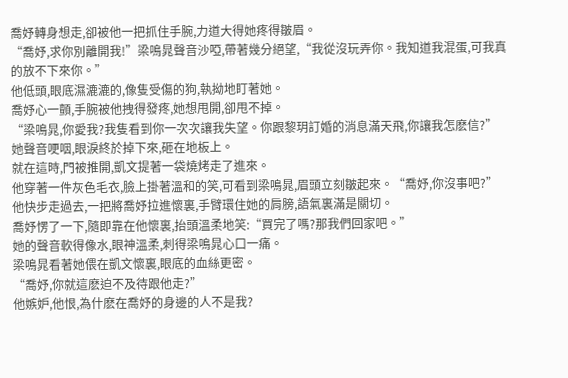喬妤轉身想走,卻被他一把抓住手腕,力道大得她疼得皺眉。
“喬妤,求你別離開我!”梁鳴晁聲音沙啞,帶著幾分絕望,“我從沒玩弄你。我知道我混蛋,可我真的放不下來你。”
他低頭,眼底濕漉漉的,像隻受傷的狗,執拗地盯著她。
喬妤心一顫,手腕被他拽得發疼,她想甩開,卻甩不掉。
“梁鳴晁,你愛我?我隻看到你一次次讓我失望。你跟黎玥訂婚的消息滿天飛,你讓我怎麽信?”
她聲音哽咽,眼淚終於掉下來,砸在地板上。
就在這時,門被推開,凱文提著一袋燒烤走了進來。
他穿著一件灰色毛衣,臉上掛著溫和的笑,可看到梁鳴晁,眉頭立刻皺起來。“喬妤,你沒事吧?”
他快步走過去,一把將喬妤拉進懷裏,手臂環住她的肩膀,語氣裏滿是關切。
喬妤愣了一下,隨即靠在他懷裏,抬頭溫柔地笑:“買完了嗎?那我們回家吧。”
她的聲音軟得像水,眼神溫柔,刺得梁鳴晁心口一痛。
梁鳴晁看著她偎在凱文懷裏,眼底的血絲更密。
“喬妤,你就這麽迫不及待跟他走?”
他嫉妒,他恨,為什麽在喬妤的身邊的人不是我?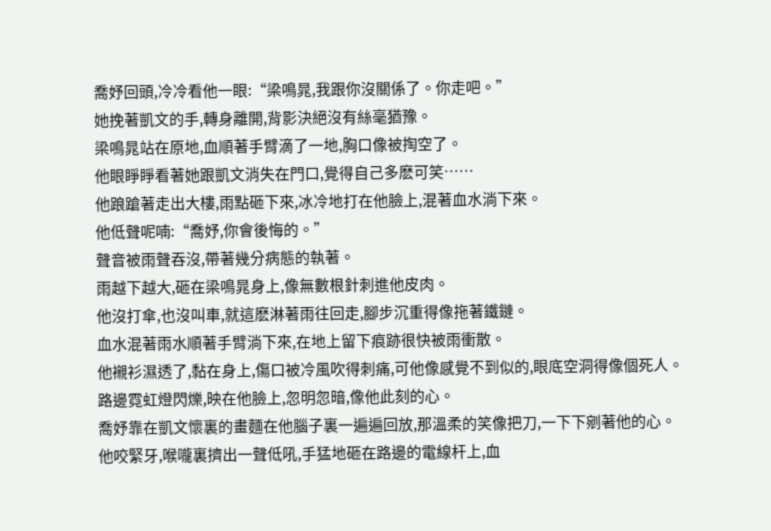喬妤回頭,冷冷看他一眼:“梁鳴晁,我跟你沒關係了。你走吧。”
她挽著凱文的手,轉身離開,背影決絕沒有絲毫猶豫。
梁鳴晁站在原地,血順著手臂滴了一地,胸口像被掏空了。
他眼睜睜看著她跟凱文消失在門口,覺得自己多麽可笑……
他踉蹌著走出大樓,雨點砸下來,冰冷地打在他臉上,混著血水淌下來。
他低聲呢喃:“喬妤,你會後悔的。”
聲音被雨聲吞沒,帶著幾分病態的執著。
雨越下越大,砸在梁鳴晁身上,像無數根針刺進他皮肉。
他沒打傘,也沒叫車,就這麽淋著雨往回走,腳步沉重得像拖著鐵鏈。
血水混著雨水順著手臂淌下來,在地上留下痕跡很快被雨衝散。
他襯衫濕透了,黏在身上,傷口被冷風吹得刺痛,可他像感覺不到似的,眼底空洞得像個死人。
路邊霓虹燈閃爍,映在他臉上,忽明忽暗,像他此刻的心。
喬妤靠在凱文懷裏的畫麵在他腦子裏一遍遍回放,那溫柔的笑像把刀,一下下剜著他的心。
他咬緊牙,喉嚨裏擠出一聲低吼,手猛地砸在路邊的電線杆上,血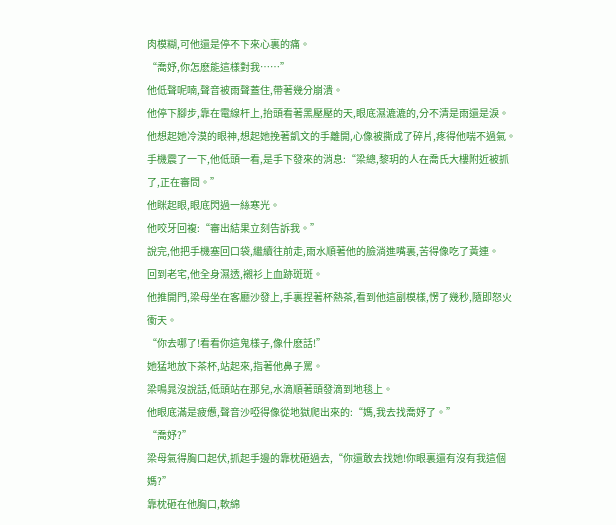肉模糊,可他還是停不下來心裏的痛。
“喬妤,你怎麽能這樣對我……”
他低聲呢喃,聲音被雨聲蓋住,帶著幾分崩潰。
他停下腳步,靠在電線杆上,抬頭看著黑壓壓的天,眼底濕漉漉的,分不清是雨還是淚。
他想起她冷漠的眼神,想起她挽著凱文的手離開,心像被撕成了碎片,疼得他喘不過氣。
手機震了一下,他低頭一看,是手下發來的消息:“梁總,黎玥的人在喬氏大樓附近被抓了,正在審問。”
他眯起眼,眼底閃過一絲寒光。
他咬牙回複:“審出結果立刻告訴我。”
說完,他把手機塞回口袋,繼續往前走,雨水順著他的臉淌進嘴裏,苦得像吃了黃連。
回到老宅,他全身濕透,襯衫上血跡斑斑。
他推開門,梁母坐在客廳沙發上,手裏捏著杯熱茶,看到他這副模樣,愣了幾秒,隨即怒火衝天。
“你去哪了!看看你這鬼樣子,像什麽話!”
她猛地放下茶杯,站起來,指著他鼻子罵。
梁鳴晁沒說話,低頭站在那兒,水滴順著頭發滴到地毯上。
他眼底滿是疲憊,聲音沙啞得像從地獄爬出來的:“媽,我去找喬妤了。”
“喬妤?”
梁母氣得胸口起伏,抓起手邊的靠枕砸過去,“你還敢去找她!你眼裏還有沒有我這個媽?”
靠枕砸在他胸口,軟綿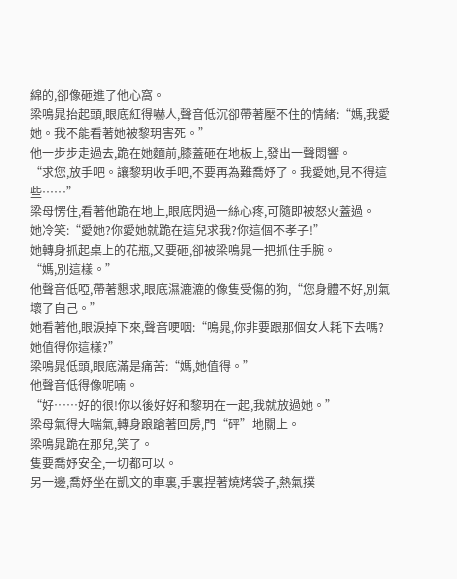綿的,卻像砸進了他心窩。
梁鳴晁抬起頭,眼底紅得嚇人,聲音低沉卻帶著壓不住的情緒:“媽,我愛她。我不能看著她被黎玥害死。”
他一步步走過去,跪在她麵前,膝蓋砸在地板上,發出一聲悶響。
“求您,放手吧。讓黎玥收手吧,不要再為難喬妤了。我愛她,見不得這些……”
梁母愣住,看著他跪在地上,眼底閃過一絲心疼,可隨即被怒火蓋過。
她冷笑:“愛她?你愛她就跪在這兒求我?你這個不孝子!”
她轉身抓起桌上的花瓶,又要砸,卻被梁鳴晁一把抓住手腕。
“媽,別這樣。”
他聲音低啞,帶著懇求,眼底濕漉漉的像隻受傷的狗,“您身體不好,別氣壞了自己。”
她看著他,眼淚掉下來,聲音哽咽:“鳴晁,你非要跟那個女人耗下去嗎?她值得你這樣?”
梁鳴晁低頭,眼底滿是痛苦:“媽,她值得。”
他聲音低得像呢喃。
“好……好的很!你以後好好和黎玥在一起,我就放過她。”
梁母氣得大喘氣,轉身踉蹌著回房,門“砰”地關上。
梁鳴晁跪在那兒,笑了。
隻要喬妤安全,一切都可以。
另一邊,喬妤坐在凱文的車裏,手裏捏著燒烤袋子,熱氣撲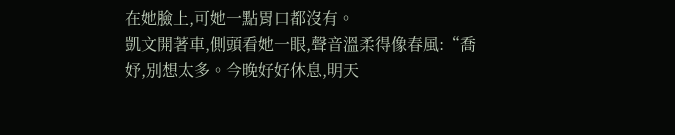在她臉上,可她一點胃口都沒有。
凱文開著車,側頭看她一眼,聲音溫柔得像春風:“喬妤,別想太多。今晚好好休息,明天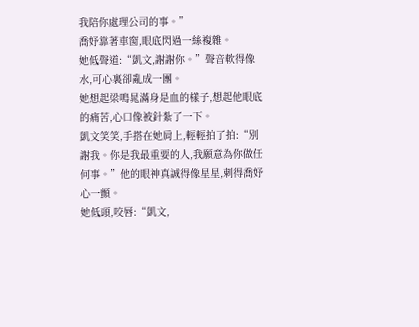我陪你處理公司的事。”
喬妤靠著車窗,眼底閃過一絲複雜。
她低聲道:“凱文,謝謝你。”聲音軟得像水,可心裏卻亂成一團。
她想起梁鳴晁滿身是血的樣子,想起他眼底的痛苦,心口像被針紮了一下。
凱文笑笑,手搭在她肩上,輕輕拍了拍:“別謝我。你是我最重要的人,我願意為你做任何事。”他的眼神真誠得像星星,刺得喬妤心一顫。
她低頭,咬唇:“凱文,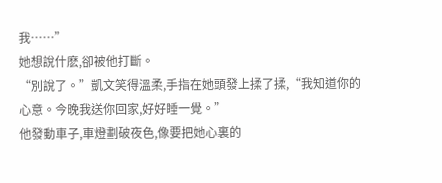我……”
她想說什麽,卻被他打斷。
“別說了。”凱文笑得溫柔,手指在她頭發上揉了揉,“我知道你的心意。今晚我送你回家,好好睡一覺。”
他發動車子,車燈劃破夜色,像要把她心裏的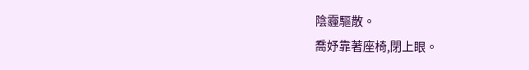陰霾驅散。
喬妤靠著座椅,閉上眼。